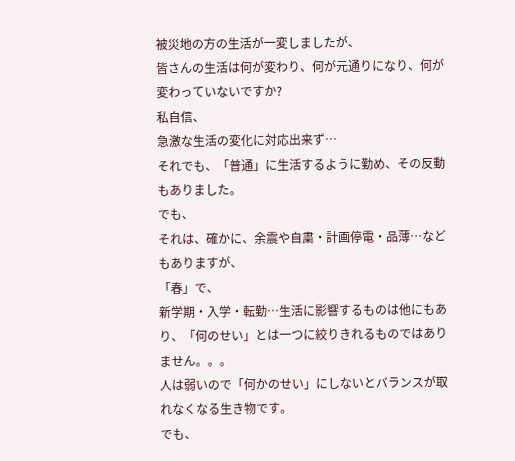被災地の方の生活が一変しましたが、
皆さんの生活は何が変わり、何が元通りになり、何が変わっていないですか?
私自信、
急激な生活の変化に対応出来ず…
それでも、「普通」に生活するように勤め、その反動もありました。
でも、
それは、確かに、余震や自粛・計画停電・品薄…などもありますが、
「春」で、
新学期・入学・転勤…生活に影響するものは他にもあり、「何のせい」とは一つに絞りきれるものではありません。。。
人は弱いので「何かのせい」にしないとバランスが取れなくなる生き物です。
でも、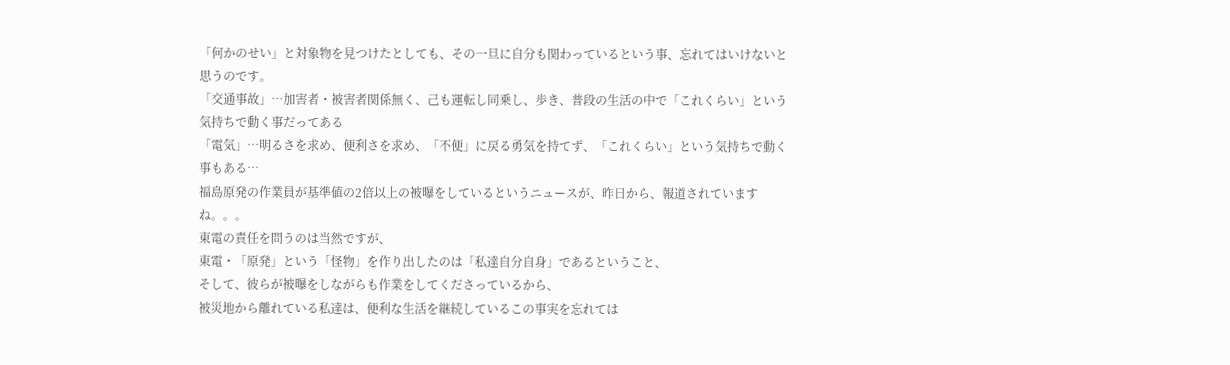「何かのせい」と対象物を見つけたとしても、その一旦に自分も関わっているという事、忘れてはいけないと思うのです。
「交通事故」…加害者・被害者関係無く、己も運転し同乗し、歩き、普段の生活の中で「これくらい」という気持ちで動く事だってある
「電気」…明るさを求め、便利さを求め、「不便」に戻る勇気を持てず、「これくらい」という気持ちで動く事もある…
福島原発の作業員が基準値の2倍以上の被曝をしているというニュースが、昨日から、報道されていますね。。。
東電の責任を問うのは当然ですが、
東電・「原発」という「怪物」を作り出したのは「私達自分自身」であるということ、
そして、彼らが被曝をしながらも作業をしてくださっているから、
被災地から離れている私達は、便利な生活を継続しているこの事実を忘れては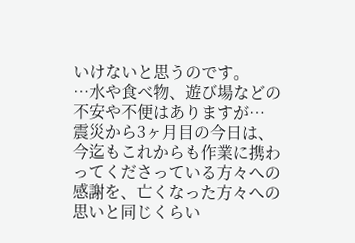いけないと思うのです。
…水や食べ物、遊び場などの不安や不便はありますが…
震災から3ヶ月目の今日は、
今迄もこれからも作業に携わってくださっている方々への感謝を、亡くなった方々への思いと同じくらい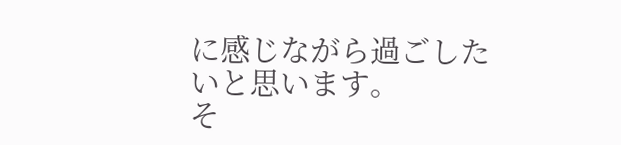に感じながら過ごしたいと思います。
そ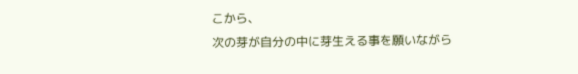こから、
次の芽が自分の中に芽生える事を願いながら